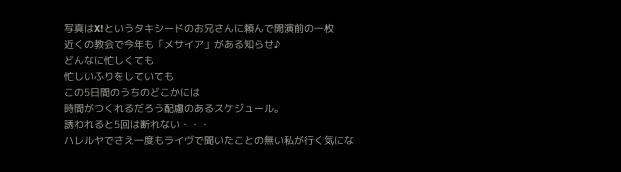写真はX!というタキシードのお兄さんに頼んで開演前の一枚
近くの教会で今年も「メサイア」がある知らせ♪
どんなに忙しくても
忙しいふりをしていても
この5日間のうちのどこかには
時間がつくれるだろう配慮のあるスケジュール。
誘われると5回は断れない・・・
ハレルヤでさえ一度もライヴで聞いたことの無い私が行く気にな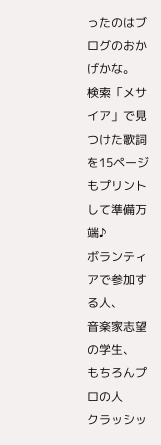ったのはブログのおかげかな。
検索「メサイア」で見つけた歌詞を15ページもプリントして準備万端♪
ボランティアで参加する人、
音楽家志望の学生、
もちろんプロの人
クラッシッ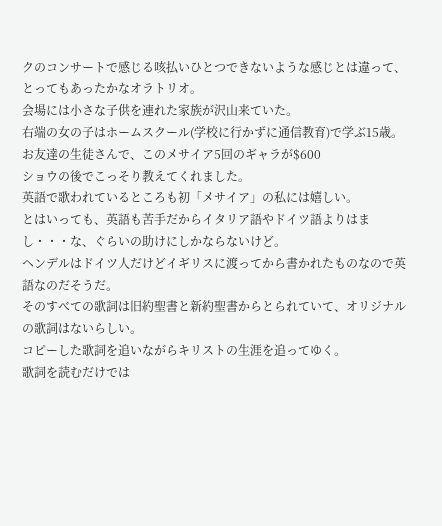クのコンサートで感じる咳払いひとつできないような感じとは違って、とってもあったかなオラトリオ。
会場には小さな子供を連れた家族が沢山来ていた。
右端の女の子はホームスクール(学校に行かずに通信教育)で学ぶ15歳。
お友達の生徒さんで、このメサイア5回のギャラが$600
ショウの後でこっそり教えてくれました。
英語で歌われているところも初「メサイア」の私には嬉しい。
とはいっても、英語も苦手だからイタリア語やドイツ語よりはまし・・・な、ぐらいの助けにしかならないけど。
ヘンデルはドイツ人だけどイギリスに渡ってから書かれたものなので英語なのだそうだ。
そのすべての歌詞は旧約聖書と新約聖書からとられていて、オリジナルの歌詞はないらしい。
コピーした歌詞を追いながらキリストの生涯を追ってゆく。
歌詞を読むだけでは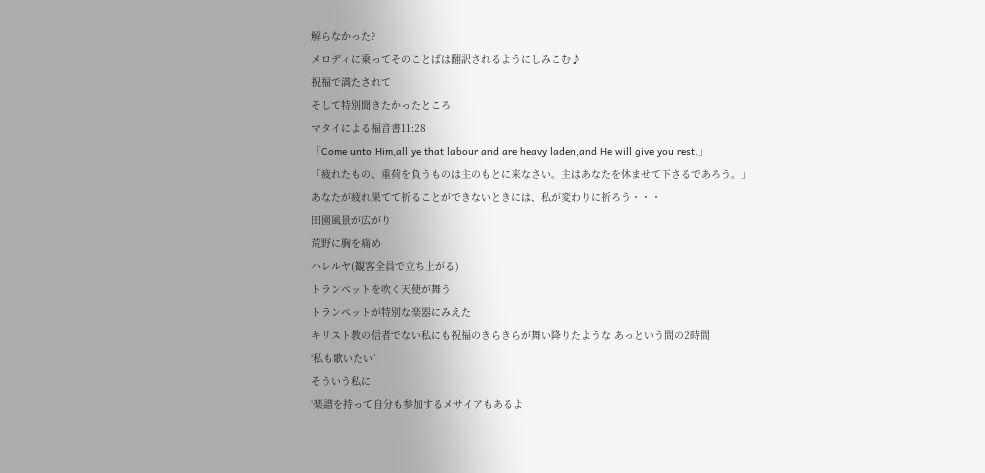解らなかった?
メロディに乗ってそのことばは翻訳されるようにしみこむ♪
祝福で満たされて
そして特別聞きたかったところ
マタイによる福音書11:28
「Come unto Him,all ye that labour and are heavy laden,and He will give you rest.」
「疲れたもの、重荷を負うものは主のもとに来なさい。主はあなたを休ませて下さるであろう。」
あなたが疲れ果てて祈ることができないときには、私が変わりに祈ろう・・・
田園風景が広がり
荒野に胸を痛め
ハレルヤ(観客全員で立ち上がる)
トランペットを吹く天使が舞う
トランペットが特別な楽器にみえた
キリスト教の信者でない私にも祝福のきらきらが舞い降りたような あっという間の2時間
‘私も歌いたい’
そういう私に
‘楽譜を持って自分も参加するメサイアもあるよ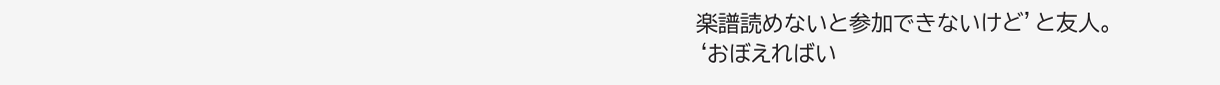楽譜読めないと参加できないけど’と友人。
‘おぼえればい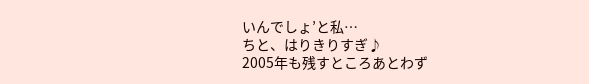いんでしょ’と私…
ちと、はりきりすぎ♪
2005年も残すところあとわず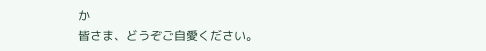か
皆さま、どうぞご自愛ください。